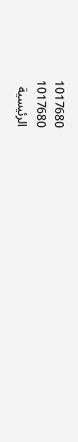1017680
1017680
الرئيسية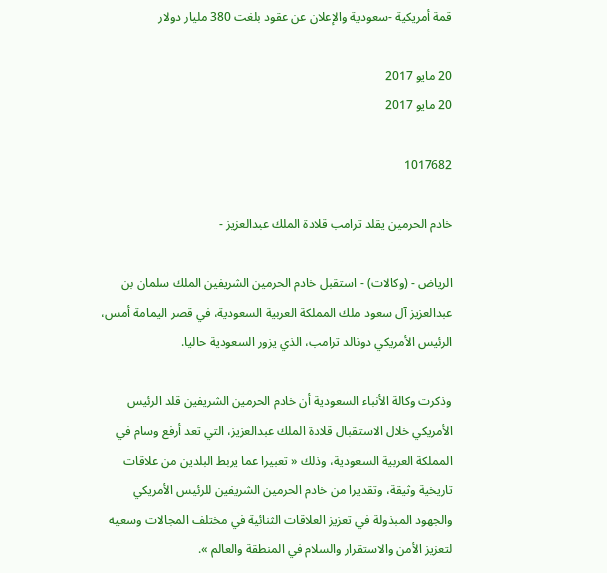قمة أمريكية -سعودية والإعلان عن عقود بلغت 380 مليار دولار

20 مايو 2017
20 مايو 2017

1017682

خادم الحرمين يقلد ترامب قلادة الملك عبدالعزيز -

الرياض - (وكالات) - استقبل خادم الحرمين الشريفين الملك سلمان بن عبدالعزيز آل سعود ملك المملكة العربية السعودية، في قصر اليمامة أمس، الرئيس الأمريكي دونالد ترامب، الذي يزور السعودية حاليا.

وذكرت وكالة الأنباء السعودية أن خادم الحرمين الشريفين قلد الرئيس الأمريكي خلال الاستقبال قلادة الملك عبدالعزيز، التي تعد أرفع وسام في المملكة العربية السعودية، وذلك « تعبيرا عما يربط البلدين من علاقات تاريخية وثيقة، وتقديرا من خادم الحرمين الشريفين للرئيس الأمريكي والجهود المبذولة في تعزيز العلاقات الثنائية في مختلف المجالات وسعيه لتعزيز الأمن والاستقرار والسلام في المنطقة والعالم ».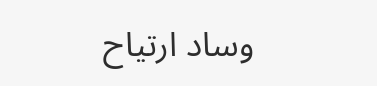وساد ارتياح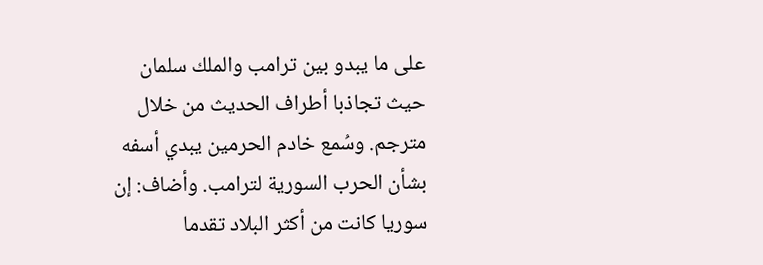على ما يبدو بين ترامب والملك سلمان حيث تجاذبا أطراف الحديث من خلال مترجم. وسُمع خادم الحرمين يبدي أسفه بشأن الحرب السورية لترامب. وأضاف: إن سوريا كانت من أكثر البلاد تقدما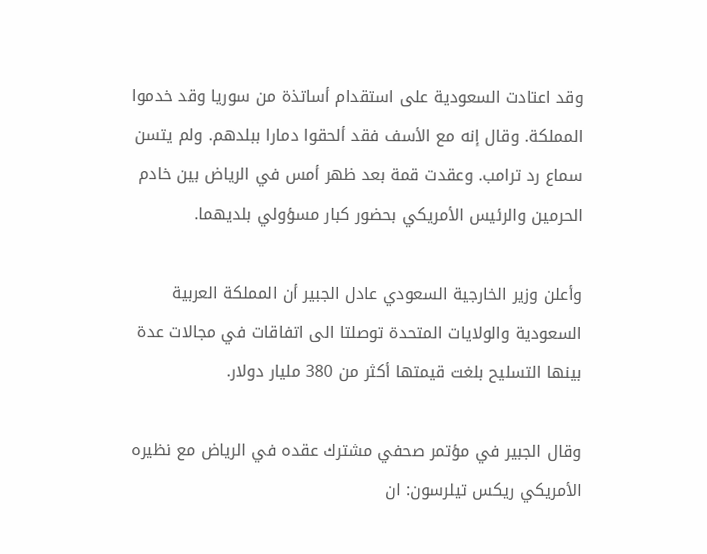وقد اعتادت السعودية على استقدام أساتذة من سوريا وقد خدموا المملكة. وقال إنه مع الأسف فقد ألحقوا دمارا ببلدهم. ولم يتسن سماع رد ترامب. وعقدت قمة بعد ظهر أمس في الرياض بين خادم الحرمين والرئيس الأمريكي بحضور كبار مسؤولي بلديهما.

وأعلن وزير الخارجية السعودي عادل الجبير أن المملكة العربية السعودية والولايات المتحدة توصلتا الى اتفاقات في مجالات عدة بينها التسليح بلغت قيمتها أكثر من 380 مليار دولار.

وقال الجبير في مؤتمر صحفي مشترك عقده في الرياض مع نظيره الأمريكي ريكس تيلرسون: ان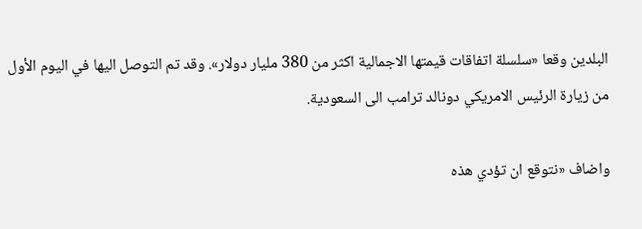البلدين وقعا «سلسلة اتفاقات قيمتها الاجمالية اكثر من 380 مليار دولار». وقد تم التوصل اليها في اليوم الأول من زيارة الرئيس الامريكي دونالد ترامب الى السعودية.

واضاف «نتوقع ان تؤدي هذه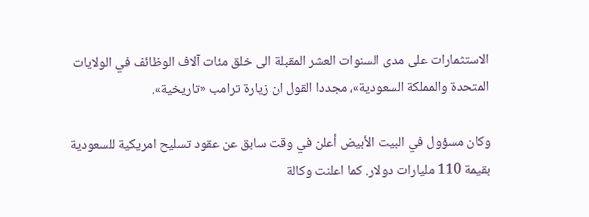الاستثمارات على مدى السنوات العشر المقبلة الى خلق مئات آلاف الوظائف في الولايات المتحدة والمملكة السعودية»، مجددا القول ان زيارة ترامب «تاريخية».

وكان مسؤول في البيت الأبيض أعلن في وقت سابق عن عقود تسليح امريكية للسعودية بقيمة 110 مليارات دولار. كما اعلنت وكالة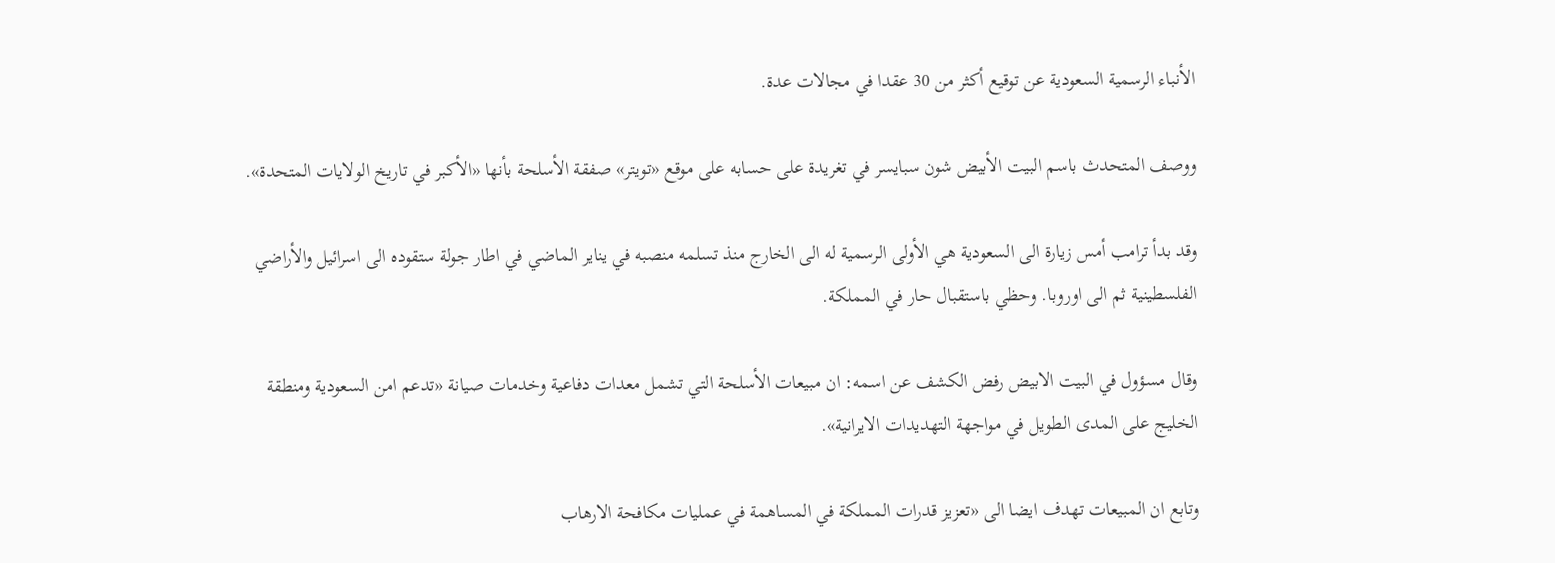الأنباء الرسمية السعودية عن توقيع أكثر من 30 عقدا في مجالات عدة.

ووصف المتحدث باسم البيت الأبيض شون سبايسر في تغريدة على حسابه على موقع «تويتر» صفقة الأسلحة بأنها «الأكبر في تاريخ الولايات المتحدة».

وقد بدأ ترامب أمس زيارة الى السعودية هي الأولى الرسمية له الى الخارج منذ تسلمه منصبه في يناير الماضي في اطار جولة ستقوده الى اسرائيل والأراضي الفلسطينية ثم الى اوروبا. وحظي باستقبال حار في المملكة.

وقال مسؤول في البيت الابيض رفض الكشف عن اسمه: ان مبيعات الأسلحة التي تشمل معدات دفاعية وخدمات صيانة «تدعم امن السعودية ومنطقة الخليج على المدى الطويل في مواجهة التهديدات الايرانية».

وتابع ان المبيعات تهدف ايضا الى «تعزيز قدرات المملكة في المساهمة في عمليات مكافحة الارهاب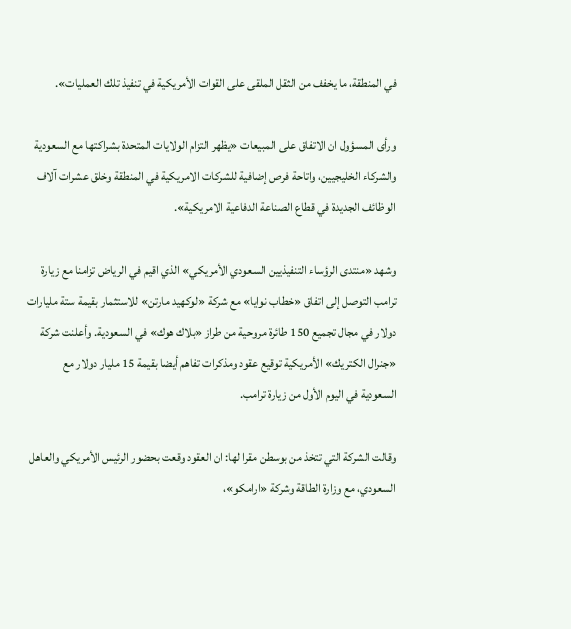في المنطقة، ما يخفف من الثقل الملقى على القوات الأمريكية في تنفيذ تلك العمليات».

ورأى المسؤول ان الاتفاق على المبيعات «يظهر التزام الولايات المتحدة بشراكتها مع السعودية والشركاء الخليجيين، واتاحة فرص إضافية للشركات الامريكية في المنطقة وخلق عشرات آلاف الوظائف الجديدة في قطاع الصناعة الدفاعية الامريكية».

وشهد «منتدى الرؤساء التنفيذيين السعودي الأمريكي» الذي اقيم في الرياض تزامنا مع زيارة ترامب التوصل إلى اتفاق «خطاب نوايا» مع شركة «لوكهيد مارتن» للاستثمار بقيمة ستة مليارات دولار في مجال تجميع 150 طائرة مروحية من طراز «بلاك هوك» في السعودية. وأعلنت شركة «جنرال الكتريك» الأمريكية توقيع عقود ومذكرات تفاهم أيضا بقيمة 15 مليار دولار مع السعودية في اليوم الأول من زيارة ترامب.

وقالت الشركة التي تتخذ من بوسطن مقرا لها: ان العقود وقعت بحضور الرئيس الأمريكي والعاهل السعودي، مع وزارة الطاقة وشركة «ارامكو»،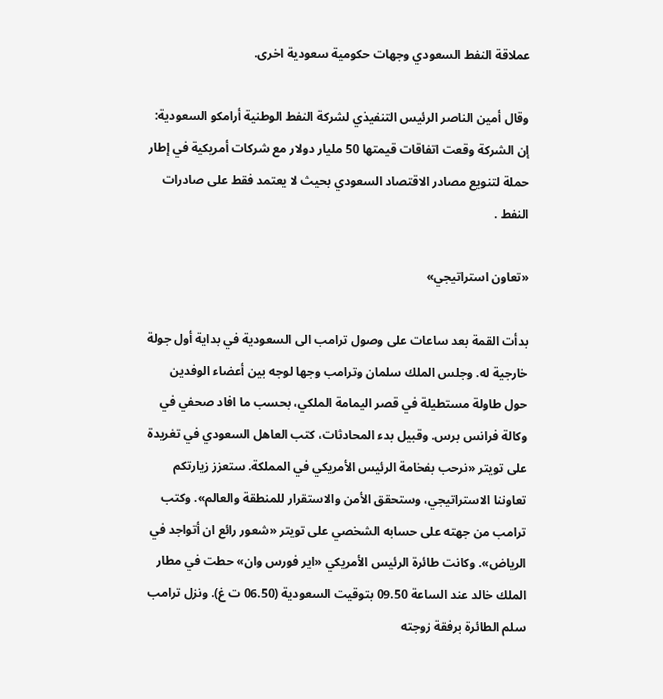عملاقة النفط السعودي وجهات حكومية سعودية اخرى.

وقال أمين الناصر الرئيس التنفيذي لشركة النفط الوطنية أرامكو السعودية: إن الشركة وقعت اتفاقات قيمتها 50 مليار دولار مع شركات أمريكية في إطار حملة لتنويع مصادر الاقتصاد السعودي بحيث لا يعتمد فقط على صادرات النفط .

«تعاون استراتيجي»

بدأت القمة بعد ساعات على وصول ترامب الى السعودية في بداية أول جولة خارجية له. وجلس الملك سلمان وترامب وجها لوجه بين أعضاء الوفدين حول طاولة مستطيلة في قصر اليمامة الملكي، بحسب ما افاد صحفي في وكالة فرانس برس. وقبيل بدء المحادثات، كتب العاهل السعودي في تغريدة على تويتر «نرحب بفخامة الرئيس الأمريكي في المملكة. ستعزز زيارتكم تعاوننا الاستراتيجي، وستحقق الأمن والاستقرار للمنطقة والعالم». وكتب ترامب من جهته على حسابه الشخصي على تويتر «شعور رائع ان أتواجد في الرياض». وكانت طائرة الرئيس الأمريكي «اير فورس وان» حطت في مطار الملك خالد عند الساعة 09.50 بتوقيت السعودية (06.50 ت غ). ونزل ترامب سلم الطائرة برفقة زوجته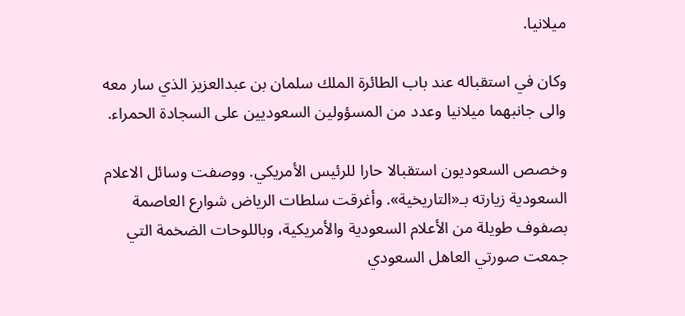ميلانيا.

وكان في استقباله عند باب الطائرة الملك سلمان بن عبدالعزيز الذي سار معه والى جانبهما ميلانيا وعدد من المسؤولين السعوديين على السجادة الحمراء.

وخصص السعوديون استقبالا حارا للرئيس الأمريكي. ووصفت وسائل الاعلام السعودية زيارته بـ«التاريخية». وأغرقت سلطات الرياض شوارع العاصمة بصفوف طويلة من الأعلام السعودية والأمريكية، وباللوحات الضخمة التي جمعت صورتي العاهل السعودي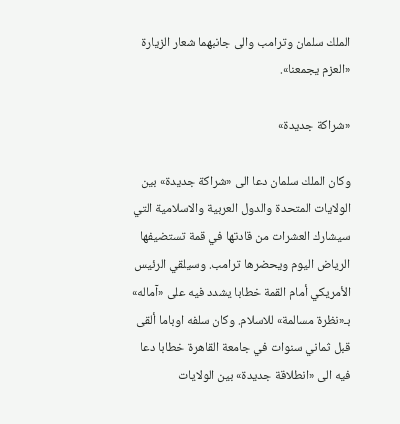الملك سلمان وترامب والى جانبهما شعار الزيارة «العزم يجمعنا».

«شراكة جديدة»

وكان الملك سلمان دعا الى «شراكة جديدة» بين الولايات المتحدة والدول العربية والاسلامية التي سيشارك العشرات من قادتها في قمة تستضيفها الرياض اليوم ويحضرها ترامب. وسيلقي الرئيس الأمريكي أمام القمة خطابا يشدد فيه على «آماله» بـ«نظرة مسالمة» للاسلام. وكان سلفه اوباما ألقى قبل ثماني سنوات في جامعة القاهرة خطابا دعا فيه الى «انطلاقة جديدة» بين الولايات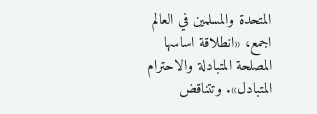المتحدة والمسلمين في العالم اجمع، «انطلاقة اساسها المصلحة المتبادلة والاحترام المتبادل». وتتناقض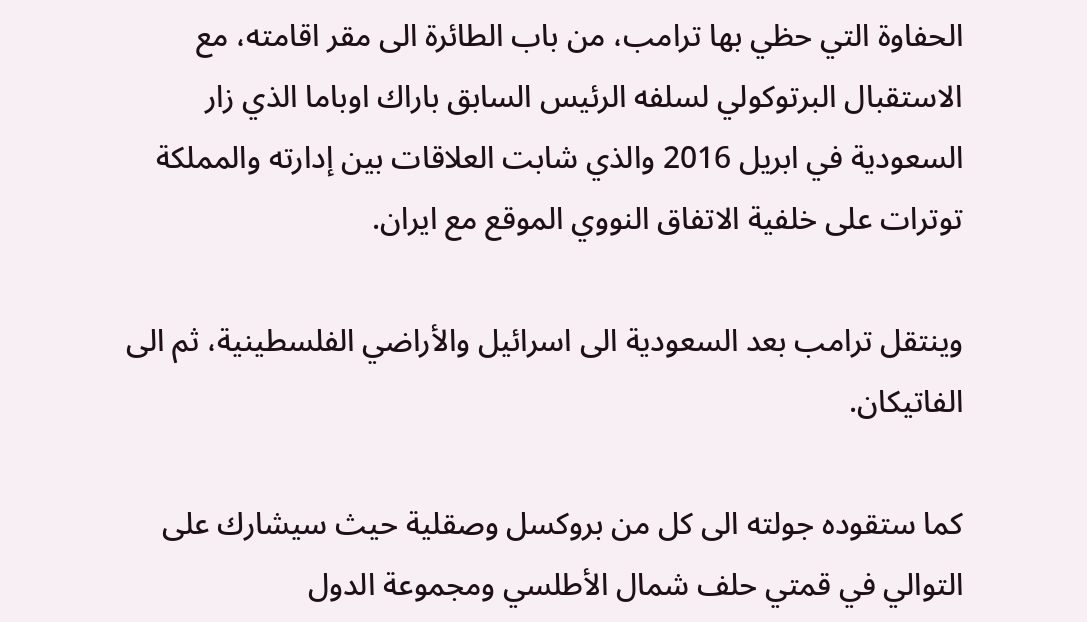الحفاوة التي حظي بها ترامب، من باب الطائرة الى مقر اقامته، مع الاستقبال البرتوكولي لسلفه الرئيس السابق باراك اوباما الذي زار السعودية في ابريل 2016 والذي شابت العلاقات بين إدارته والمملكة توترات على خلفية الاتفاق النووي الموقع مع ايران.

وينتقل ترامب بعد السعودية الى اسرائيل والأراضي الفلسطينية، ثم الى الفاتيكان.

كما ستقوده جولته الى كل من بروكسل وصقلية حيث سيشارك على التوالي في قمتي حلف شمال الأطلسي ومجموعة الدول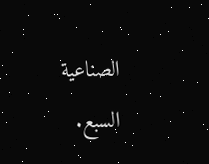الصناعية السبع.